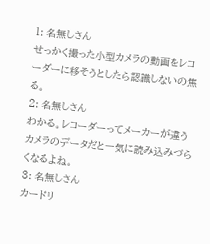1: 名無しさん
せっかく撮った小型カメラの動画をレコーダーに移そうとしたら認識しないの焦る。
2: 名無しさん
わかる。レコーダーってメーカーが違うカメラのデータだと一気に読み込みづらくなるよね。
3: 名無しさん
カードリ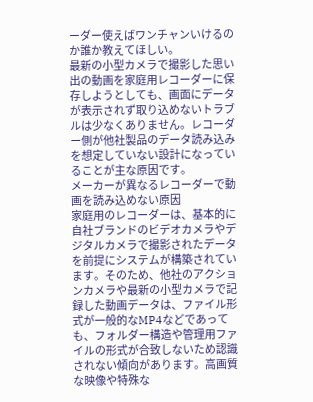ーダー使えばワンチャンいけるのか誰か教えてほしい。
最新の小型カメラで撮影した思い出の動画を家庭用レコーダーに保存しようとしても、画面にデータが表示されず取り込めないトラブルは少なくありません。レコーダー側が他社製品のデータ読み込みを想定していない設計になっていることが主な原因です。
メーカーが異なるレコーダーで動画を読み込めない原因
家庭用のレコーダーは、基本的に自社ブランドのビデオカメラやデジタルカメラで撮影されたデータを前提にシステムが構築されています。そのため、他社のアクションカメラや最新の小型カメラで記録した動画データは、ファイル形式が一般的なMP4などであっても、フォルダー構造や管理用ファイルの形式が合致しないため認識されない傾向があります。高画質な映像や特殊な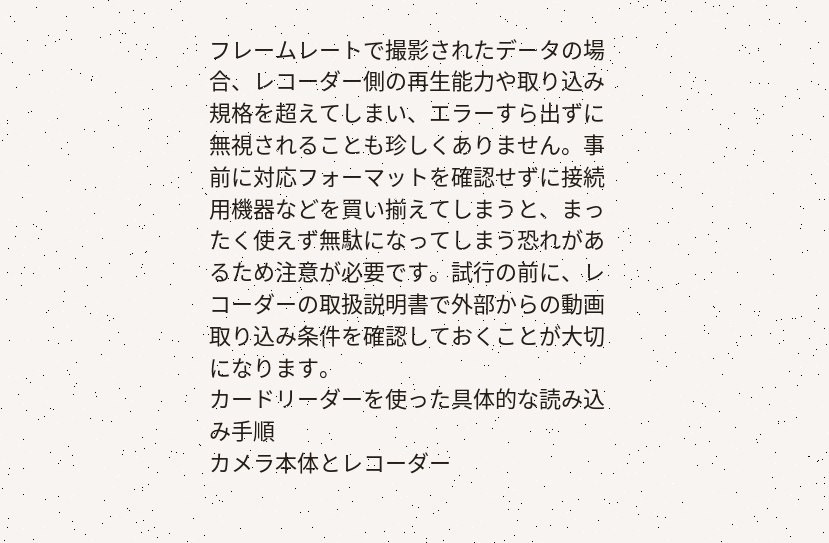フレームレートで撮影されたデータの場合、レコーダー側の再生能力や取り込み規格を超えてしまい、エラーすら出ずに無視されることも珍しくありません。事前に対応フォーマットを確認せずに接続用機器などを買い揃えてしまうと、まったく使えず無駄になってしまう恐れがあるため注意が必要です。試行の前に、レコーダーの取扱説明書で外部からの動画取り込み条件を確認しておくことが大切になります。
カードリーダーを使った具体的な読み込み手順
カメラ本体とレコーダー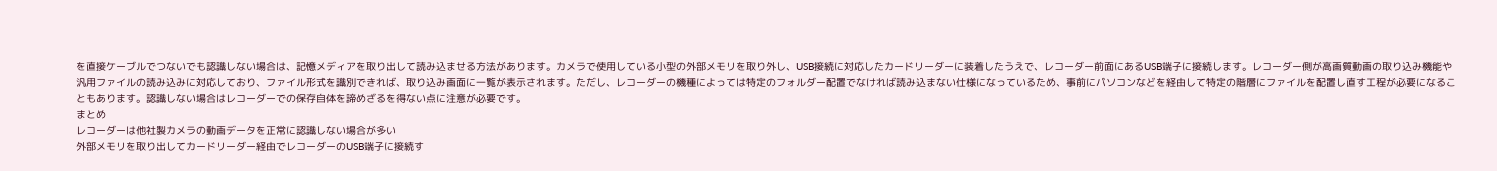を直接ケーブルでつないでも認識しない場合は、記憶メディアを取り出して読み込ませる方法があります。カメラで使用している小型の外部メモリを取り外し、USB接続に対応したカードリーダーに装着したうえで、レコーダー前面にあるUSB端子に接続します。レコーダー側が高画質動画の取り込み機能や汎用ファイルの読み込みに対応しており、ファイル形式を識別できれば、取り込み画面に一覧が表示されます。ただし、レコーダーの機種によっては特定のフォルダー配置でなければ読み込まない仕様になっているため、事前にパソコンなどを経由して特定の階層にファイルを配置し直す工程が必要になることもあります。認識しない場合はレコーダーでの保存自体を諦めざるを得ない点に注意が必要です。
まとめ
レコーダーは他社製カメラの動画データを正常に認識しない場合が多い
外部メモリを取り出してカードリーダー経由でレコーダーのUSB端子に接続す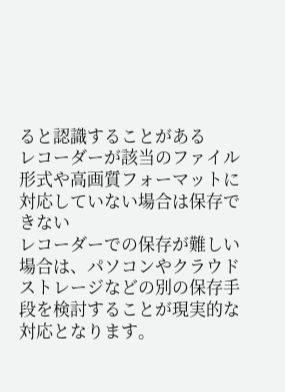ると認識することがある
レコーダーが該当のファイル形式や高画質フォーマットに対応していない場合は保存できない
レコーダーでの保存が難しい場合は、パソコンやクラウドストレージなどの別の保存手段を検討することが現実的な対応となります。